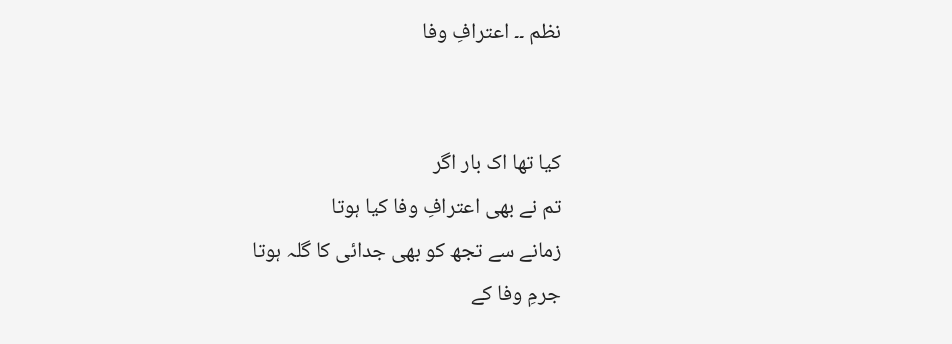نظم ۔۔ اعترافِ وفا


کیا تھا اک بار اگر
تم نے بھی اعترافِ وفا کیا ہوتا
زمانے سے تجھ کو بھی جدائی کا گلہ ہوتا
جرمِ وفا کے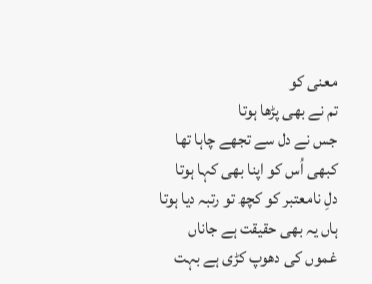معنی کو
تم نے بھی پڑھا ہوتا
جس نے دل سے تجھے چاہا تھا
کبھی اُس کو اپنا بھی کہا ہوتا
دلِ نامعتبر کو کچھ تو رتبہ دیا ہوتا
ہاں یہ بھی حقیقت ہے جاناں
غموں کی دھوپ کڑی ہے بہت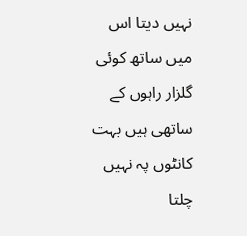نہیں دیتا اس میں ساتھ کوئی
گلزار راہوں کے ساتھی ہیں بہت
کانٹوں پہ نہیں چلتا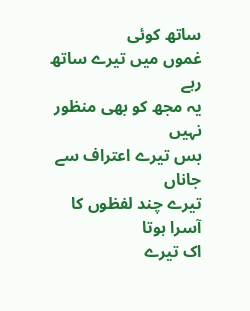ساتھ کوئی
غموں میں تیرے ساتھ رہے
یہ مجھ کو بھی منظور نہیں
بس تیرے اعتراف سے جاناں
تیرے چند لفظوں کا آسرا ہوتا
اک تیرے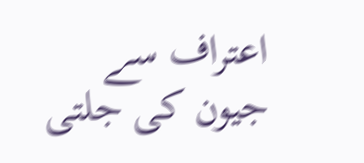اعتراف سے
جیون کی جلتی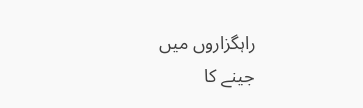راہگزاروں میں
جینے کا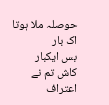حوصلہ ملا ہوتا
اک بار
بس ایکبار
کاش تم نے اعتراف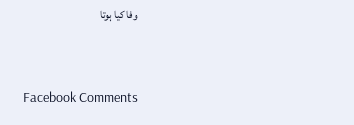وفا کیا ہوتا


Facebook Comments